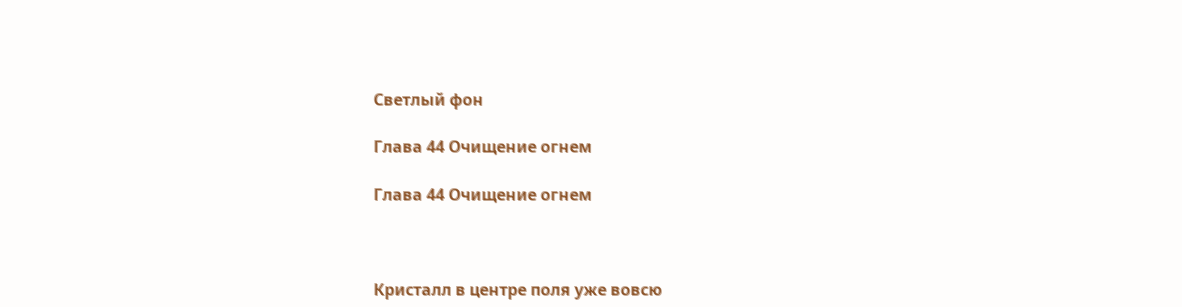Светлый фон

Глава 44 Очищение огнем

Глава 44 Очищение огнем



Кристалл в центре поля уже вовсю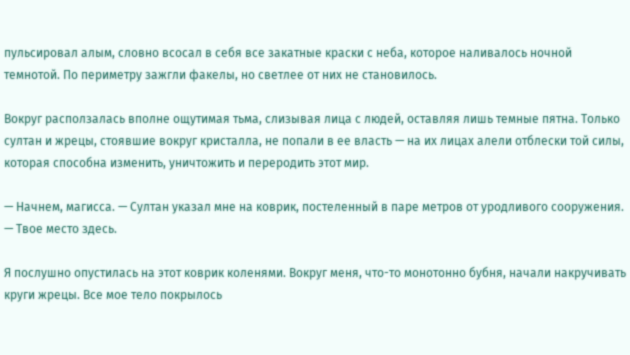пульсировал алым, словно всосал в себя все закатные краски с неба, которое наливалось ночной темнотой. По периметру зажгли факелы, но светлее от них не становилось.

Вокруг расползалась вполне ощутимая тьма, слизывая лица с людей, оставляя лишь темные пятна. Только султан и жрецы, стоявшие вокруг кристалла, не попали в ее власть — на их лицах алели отблески той силы, которая способна изменить, уничтожить и переродить этот мир.

— Начнем, магисса. — Султан указал мне на коврик, постеленный в паре метров от уродливого сооружения. — Твое место здесь.

Я послушно опустилась на этот коврик коленями. Вокруг меня, что-то монотонно бубня, начали накручивать круги жрецы. Все мое тело покрылось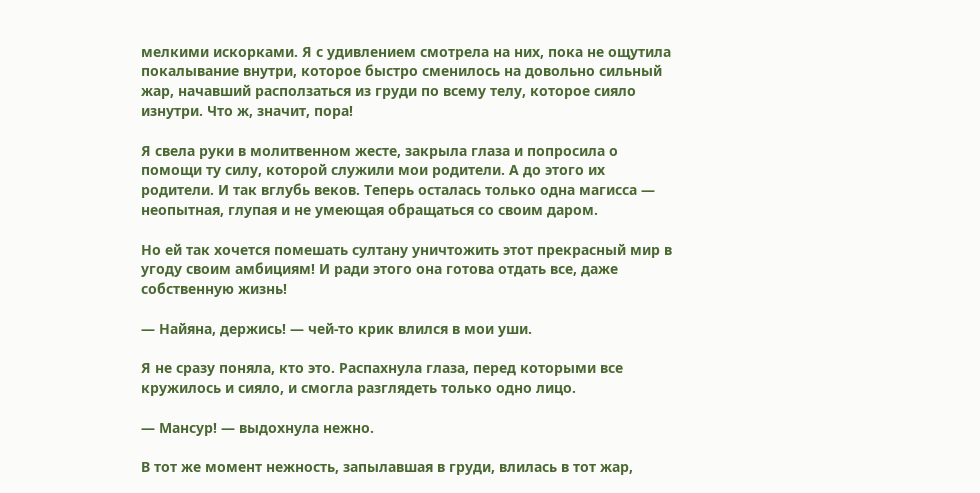мелкими искорками. Я с удивлением смотрела на них, пока не ощутила покалывание внутри, которое быстро сменилось на довольно сильный жар, начавший расползаться из груди по всему телу, которое сияло изнутри. Что ж, значит, пора!

Я свела руки в молитвенном жесте, закрыла глаза и попросила о помощи ту силу, которой служили мои родители. А до этого их родители. И так вглубь веков. Теперь осталась только одна магисса — неопытная, глупая и не умеющая обращаться со своим даром.

Но ей так хочется помешать султану уничтожить этот прекрасный мир в угоду своим амбициям! И ради этого она готова отдать все, даже собственную жизнь!

— Найяна, держись! — чей-то крик влился в мои уши.

Я не сразу поняла, кто это. Распахнула глаза, перед которыми все кружилось и сияло, и смогла разглядеть только одно лицо.

— Мансур! — выдохнула нежно.

В тот же момент нежность, запылавшая в груди, влилась в тот жар,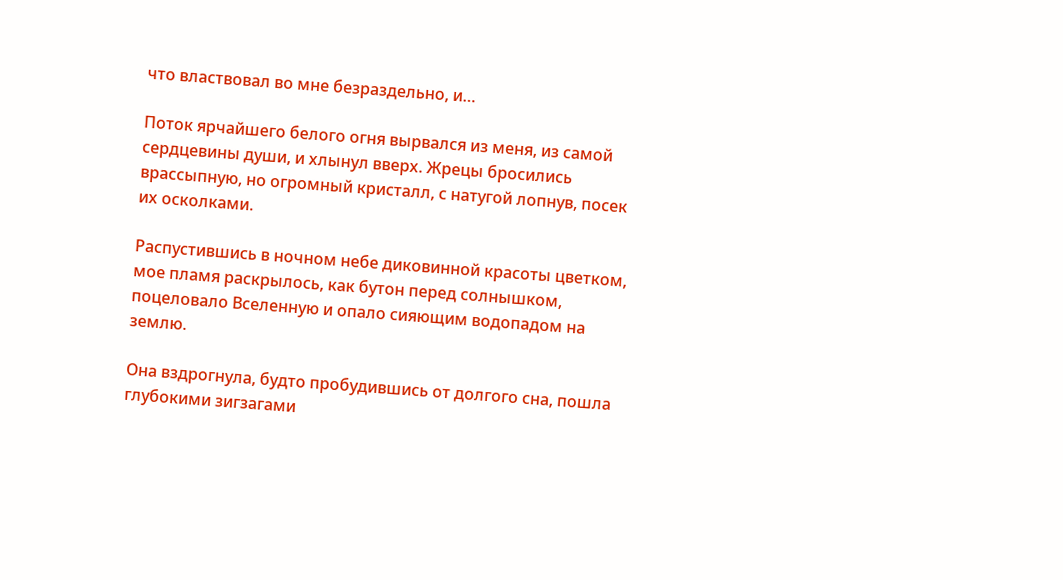что властвовал во мне безраздельно, и…

Поток ярчайшего белого огня вырвался из меня, из самой сердцевины души, и хлынул вверх. Жрецы бросились врассыпную, но огромный кристалл, с натугой лопнув, посек их осколками.

Распустившись в ночном небе диковинной красоты цветком, мое пламя раскрылось, как бутон перед солнышком, поцеловало Вселенную и опало сияющим водопадом на землю.

Она вздрогнула, будто пробудившись от долгого сна, пошла глубокими зигзагами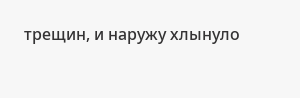трещин, и наружу хлынуло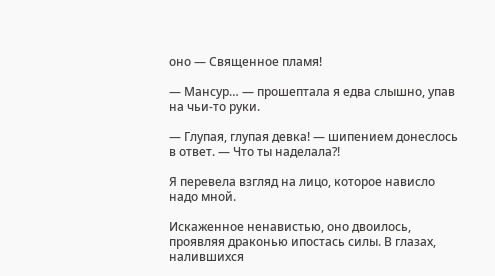оно — Священное пламя!

— Мансур… — прошептала я едва слышно, упав на чьи-то руки.

— Глупая, глупая девка! — шипением донеслось в ответ. — Что ты наделала?!

Я перевела взгляд на лицо, которое нависло надо мной.

Искаженное ненавистью, оно двоилось, проявляя драконью ипостась силы. В глазах, налившихся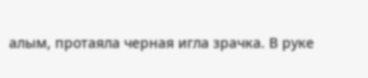алым, протаяла черная игла зрачка. В руке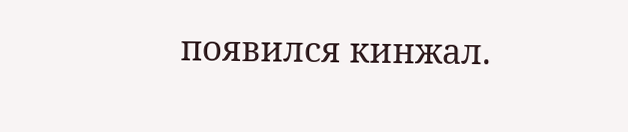появился кинжал.